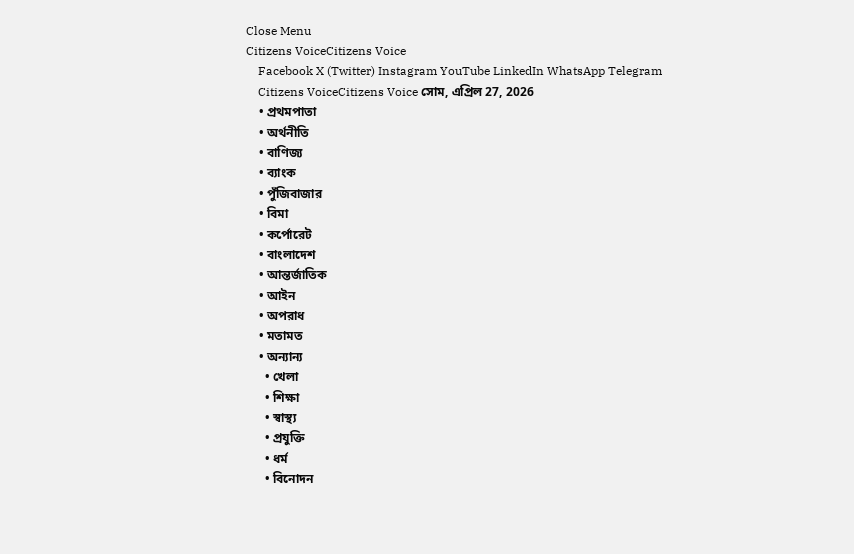Close Menu
Citizens VoiceCitizens Voice
    Facebook X (Twitter) Instagram YouTube LinkedIn WhatsApp Telegram
    Citizens VoiceCitizens Voice সোম, এপ্রিল 27, 2026
    • প্রথমপাতা
    • অর্থনীতি
    • বাণিজ্য
    • ব্যাংক
    • পুঁজিবাজার
    • বিমা
    • কর্পোরেট
    • বাংলাদেশ
    • আন্তর্জাতিক
    • আইন
    • অপরাধ
    • মতামত
    • অন্যান্য
      • খেলা
      • শিক্ষা
      • স্বাস্থ্য
      • প্রযুক্তি
      • ধর্ম
      • বিনোদন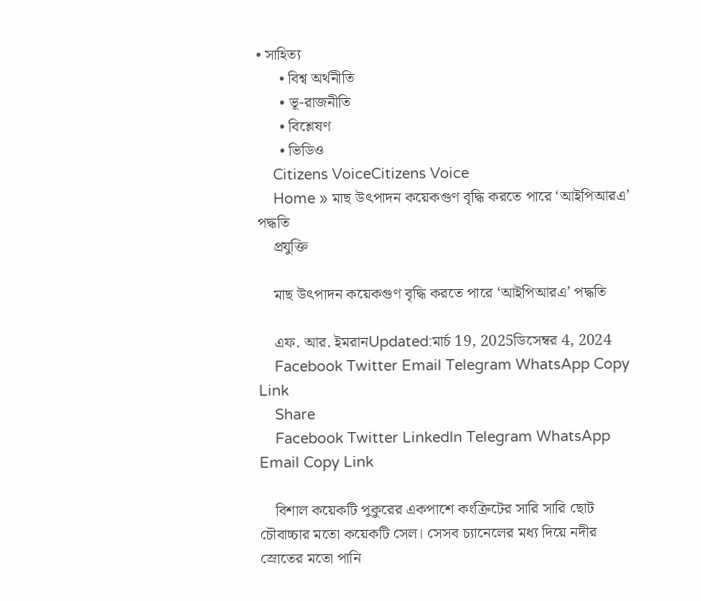• সাহিত্য
      • বিশ্ব অর্থনীতি
      • ভূ-রাজনীতি
      • বিশ্লেষণ
      • ভিডিও
    Citizens VoiceCitizens Voice
    Home » মাছ উৎপাদন কয়েকগুণ বৃদ্ধি করতে পারে ‘আইপিআরএ’ পদ্ধতি
    প্রযুক্তি

    মাছ উৎপাদন কয়েকগুণ বৃদ্ধি করতে পারে ‘আইপিআরএ’ পদ্ধতি

    এফ. আর. ইমরানUpdated:মার্চ 19, 2025ডিসেম্বর 4, 2024
    Facebook Twitter Email Telegram WhatsApp Copy Link
    Share
    Facebook Twitter LinkedIn Telegram WhatsApp Email Copy Link

    বিশাল কয়েকটি পুকুরের একপাশে কংক্রিটের সারি সারি ছোট চৌবাচ্চার মতো কয়েকটি সেল। সেসব চ্যানেলের মধ্য দিয়ে নদীর স্রোতের মতো পানি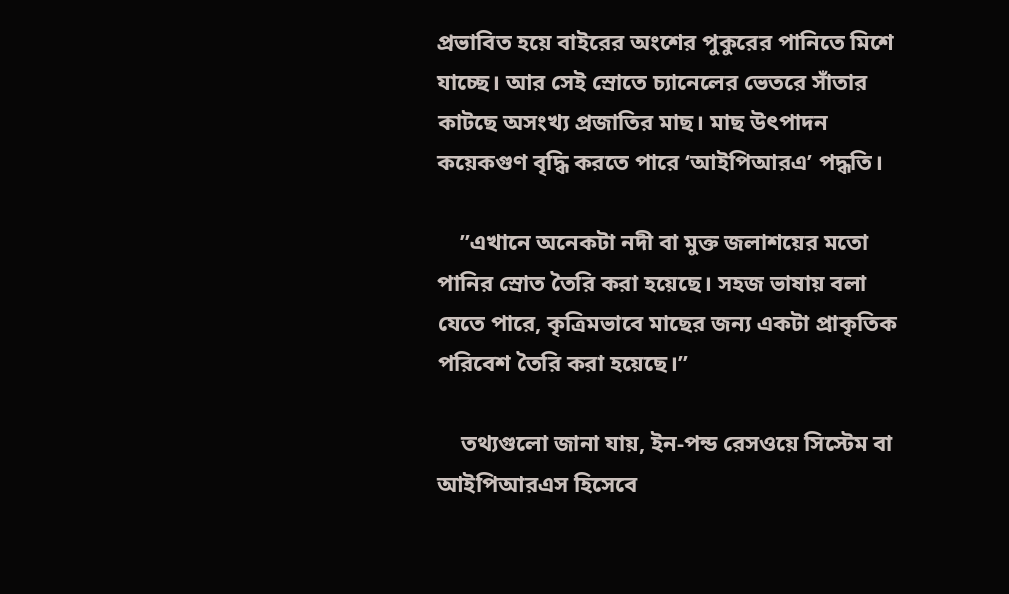প্রভাবিত হয়ে বাইরের অংশের পুকুরের পানিতে মিশে যাচ্ছে। আর সেই স্রোতে চ্যানেলের ভেতরে সাঁতার কাটছে অসংখ্য প্রজাতির মাছ। মাছ উৎপাদন কয়েকগুণ বৃদ্ধি করতে পারে ‘আইপিআরএ’ পদ্ধতি।

    ”এখানে অনেকটা নদী বা মুক্ত জলাশয়ের মতো পানির স্রোত তৈরি করা হয়েছে। সহজ ভাষায় বলা যেতে পারে, কৃত্রিমভাবে মাছের জন্য একটা প্রাকৃতিক পরিবেশ তৈরি করা হয়েছে।”

    তথ্যগুলো জানা যায়, ইন-পন্ড রেসওয়ে সিস্টেম বা আইপিআরএস হিসেবে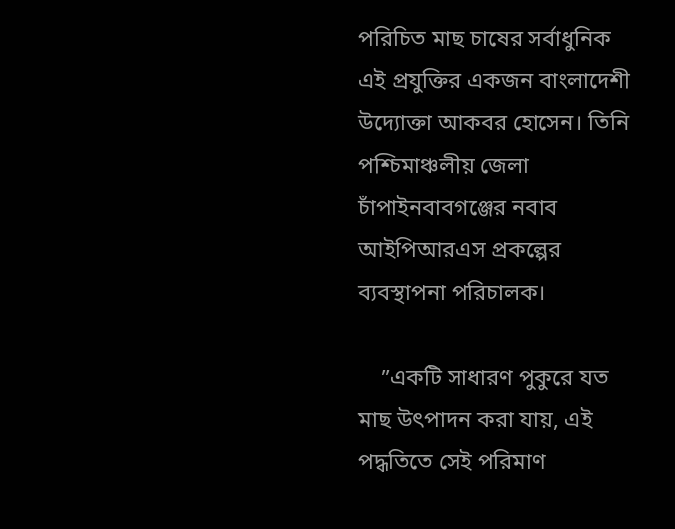পরিচিত মাছ চাষের সর্বাধুনিক এই প্রযুক্তির একজন বাংলাদেশী উদ্যোক্তা আকবর হোসেন। তিনি পশ্চিমাঞ্চলীয় জেলা চাঁপাইনবাবগঞ্জের নবাব আইপিআরএস প্রকল্পের ব্যবস্থাপনা পরিচালক।

    ”একটি সাধারণ পুকুরে যত মাছ উৎপাদন করা যায়, এই পদ্ধতিতে সেই পরিমাণ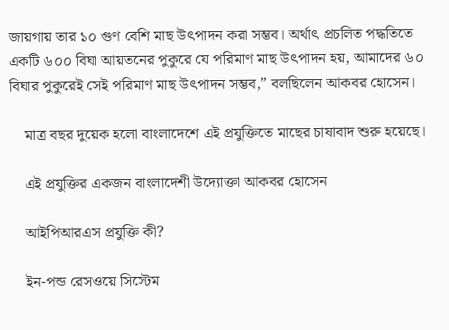জায়গায় তার ১০ গুণ বেশি মাছ উৎপাদন করা সম্ভব। অর্থাৎ প্রচলিত পদ্ধতিতে একটি ৬০০ বিঘা আয়তনের পুকুরে যে পরিমাণ মাছ উৎপাদন হয়, আমাদের ৬০ বিঘার পুকুরেই সেই পরিমাণ মাছ উৎপাদন সম্ভব,” বলছিলেন আকবর হোসেন।

    মাত্র বছর দুয়েক হলো বাংলাদেশে এই প্রযুক্তিতে মাছের চাষাবাদ শুরু হয়েছে।

    এই প্রযুক্তির একজন বাংলাদেশী উদ্যোক্তা আকবর হোসেন

    আইপিআরএস প্রযুক্তি কী?

    ইন-পন্ড রেসওয়ে সিস্টেম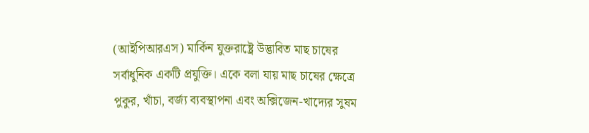(আইপিআরএস) মার্কিন যুক্তরাষ্ট্রে উদ্ভাবিত মাছ চাষের সর্বাধুনিক একটি প্রযুক্তি। একে বলা যায় মাছ চাষের ক্ষেত্রে পুকুর, খাঁচা, বর্জ্য ব্যবস্থাপনা এবং অক্সিজেন-খাদ্যের সুষম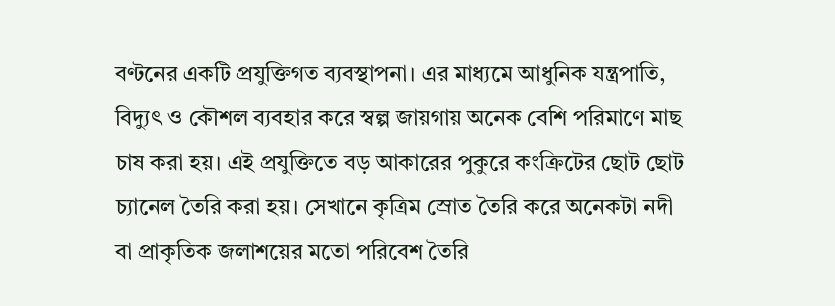বণ্টনের একটি প্রযুক্তিগত ব্যবস্থাপনা। এর মাধ্যমে আধুনিক যন্ত্রপাতি, বিদ্যুৎ ও কৌশল ব্যবহার করে স্বল্প জায়গায় অনেক বেশি পরিমাণে মাছ চাষ করা হয়। এই প্রযুক্তিতে বড় আকারের পুকুরে কংক্রিটের ছোট ছোট চ্যানেল তৈরি করা হয়। সেখানে কৃত্রিম স্রোত তৈরি করে অনেকটা নদী বা প্রাকৃতিক জলাশয়ের মতো পরিবেশ তৈরি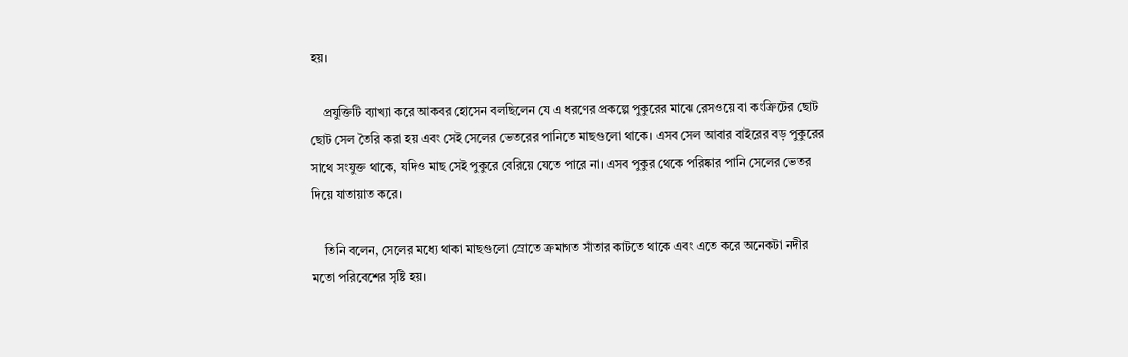হয়।

    প্রযুক্তিটি ব্যাখ্যা করে আকবর হোসেন বলছিলেন যে এ ধরণের প্রকল্পে পুকুরের মাঝে রেসওয়ে বা কংক্রিটের ছোট ছোট সেল তৈরি করা হয় এবং সেই সেলের ভেতরের পানিতে মাছগুলো থাকে। এসব সেল আবার বাইরের বড় পুকুরের সাথে সংযুক্ত থাকে, যদিও মাছ সেই পুকুরে বেরিয়ে যেতে পারে না। এসব পুকুর থেকে পরিষ্কার পানি সেলের ভেতর দিয়ে যাতায়াত করে।

    তিনি বলেন, সেলের মধ্যে থাকা মাছগুলো স্রোতে ক্রমাগত সাঁতার কাটতে থাকে এবং এতে করে অনেকটা নদীর মতো পরিবেশের সৃষ্টি হয়।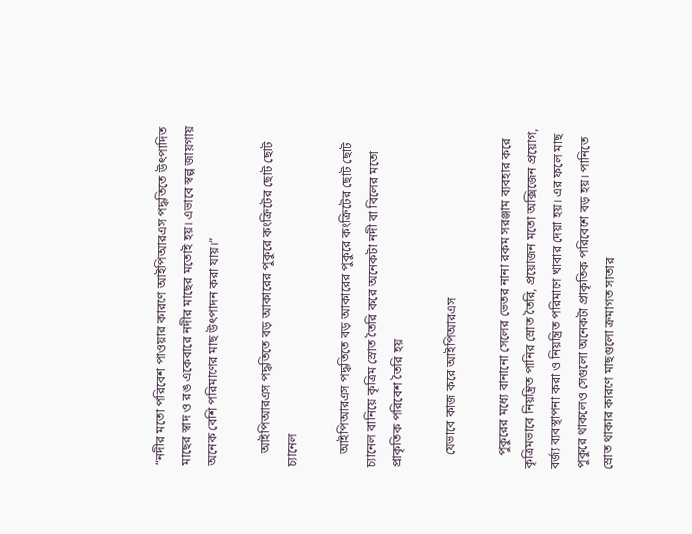“নদীর মতো পরিবেশ পাওয়ার কারণে আইপিআরএস পদ্ধতিতে উৎপাদিত মাছের স্বাদ ও রঙ একেবারে নদীর মাছের মতোই হয়। এভাবে স্বল্প জায়গায় অনেক বেশি পরিমাণের মাছ উৎপাদন করা যায়।”

    আইপিআরএস পদ্ধতিতে বড় আকারের পুকুরে কংক্রিটের ছোট ছোট চ্যানেল

    আইপিআরএস পদ্ধতিতে বড় আকারের পুকুরে কংক্রিটের ছোট ছোট চ্যানেল বানিয়ে কৃত্রিম স্রোত তৈরি করে অনেকটা নদী বা বিলের মতো প্রাকৃতিক পরিবেশ তৈরি হয়

    যেভাবে কাজ করে আইপিআরএস

    পুকুরের মধ্যে বানানো সেলের ভেতর নানা রকম সরঞ্জাম ব্যবহার করে কৃত্রিমভাবে নিয়ন্ত্রিত পানির স্রোত তৈরি, প্রয়োজন মতো অক্সিজেন প্রয়োগ, বর্জ্য ব্যবস্থাপনা করা ও নিয়ন্ত্রিত পরিমাণে খাবার দেয়া হয়। এর ফলে মাছ পুকুরে থাকলেও সেগুলো অনেকটা প্রাকৃতিক পরিবেশে বড় হয়। পানিতে স্রোত থাকার কারণে মাছগুলো ক্রমাগত সাতার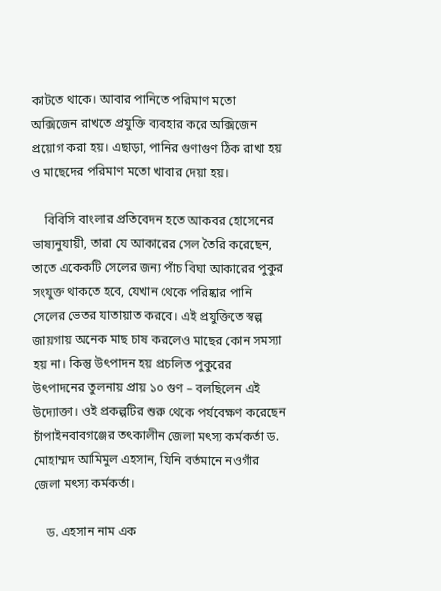কাটতে থাকে। আবার পানিতে পরিমাণ মতো অক্সিজেন রাখতে প্রযুক্তি ব্যবহার করে অক্সিজেন প্রয়োগ করা হয়। এছাড়া, পানির গুণাগুণ ঠিক রাখা হয় ও মাছেদের পরিমাণ মতো খাবার দেয়া হয়।

    বিবিসি বাংলার প্রতিবেদন হতে আকবর হোসেনের ভাষ্যনুযায়ী, তারা যে আকারের সেল তৈরি করেছেন, তাতে একেকটি সেলের জন্য পাঁচ বিঘা আকারের পুকুর সংযুক্ত থাকতে হবে, যেখান থেকে পরিষ্কার পানি সেলের ভেতর যাতায়াত করবে। এই প্রযুক্তিতে স্বল্প জায়গায় অনেক মাছ চাষ করলেও মাছের কোন সমস্যা হয় না। কিন্তু উৎপাদন হয় প্রচলিত পুকুরের উৎপাদনের তুলনায় প্রায় ১০ গুণ – বলছিলেন এই উদ্যোক্তা। ওই প্রকল্পটির শুরু থেকে পর্যবেক্ষণ করেছেন চাঁপাইনবাবগঞ্জের তৎকালীন জেলা মৎস্য কর্মকর্তা ড. মোহাম্মদ আমিমুল এহসান, যিনি বর্তমানে নওগাঁর জেলা মৎস্য কর্মকর্তা।

    ড. এহসান নাম এক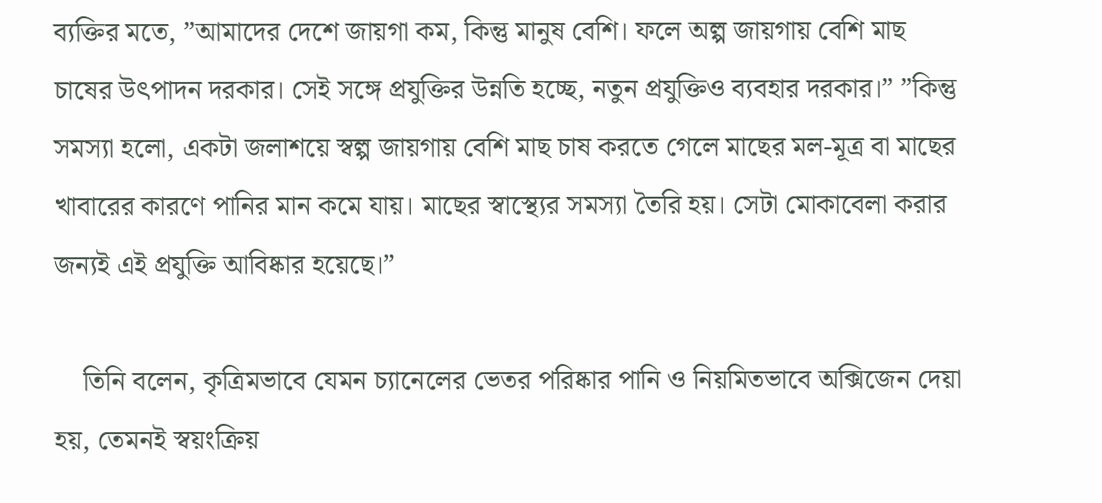ব্যক্তির মতে, ”আমাদের দেশে জায়গা কম, কিন্তু মানুষ বেশি। ফলে অল্প জায়গায় বেশি মাছ চাষের উৎপাদন দরকার। সেই সঙ্গে প্রযুক্তির উন্নতি হচ্ছে, নতুন প্রযুক্তিও ব্যবহার দরকার।” ”কিন্তু সমস্যা হলো, একটা জলাশয়ে স্বল্প জায়গায় বেশি মাছ চাষ করতে গেলে মাছের মল-মূত্র বা মাছের খাবারের কারণে পানির মান কমে যায়। মাছের স্বাস্থ্যের সমস্যা তৈরি হয়। সেটা মোকাবেলা করার জন্যই এই প্রযুক্তি আবিষ্কার হয়েছে।”

    তিনি বলেন, কৃত্রিমভাবে যেমন চ্যানেলের ভেতর পরিষ্কার পানি ও নিয়মিতভাবে অক্সিজেন দেয়া হয়, তেমনই স্বয়ংক্রিয়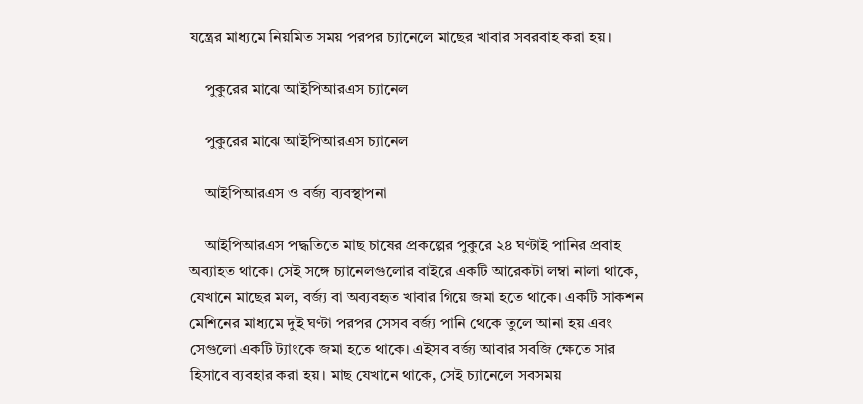যন্ত্রের মাধ্যমে নিয়মিত সময় পরপর চ্যানেলে মাছের খাবার সবরবাহ করা হয়।

    পুকুরের মাঝে আইপিআরএস চ্যানেল

    পুকুরের মাঝে আইপিআরএস চ্যানেল

    আইপিআরএস ও বর্জ্য ব্যবস্থাপনা

    আইপিআরএস পদ্ধতিতে মাছ চাষের প্রকল্পের পুকুরে ২৪ ঘণ্টাই পানির প্রবাহ অব্যাহত থাকে। সেই সঙ্গে চ্যানেলগুলোর বাইরে একটি আরেকটা লম্বা নালা থাকে, যেখানে মাছের মল, বর্জ্য বা অব্যবহৃত খাবার গিয়ে জমা হতে থাকে। একটি সাকশন মেশিনের মাধ্যমে দুই ঘণ্টা পরপর সেসব বর্জ্য পানি থেকে তুলে আনা হয় এবং সেগুলো একটি ট্যাংকে জমা হতে থাকে। এইসব বর্জ্য আবার সবজি ক্ষেতে সার হিসাবে ব্যবহার করা হয়। মাছ যেখানে থাকে, সেই চ্যানেলে সবসময়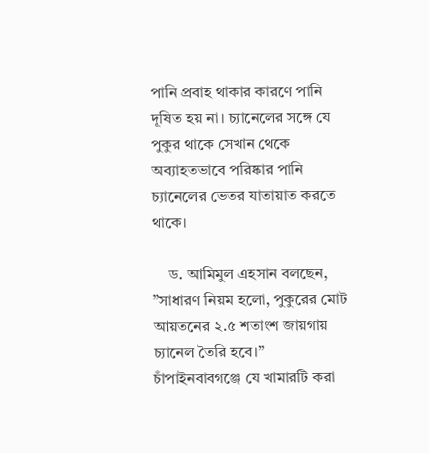পানি প্রবাহ থাকার কারণে পানি দূষিত হয় না। চ্যানেলের সঙ্গে যে পুকুর থাকে সেখান থেকে অব্যাহতভাবে পরিষ্কার পানি চ্যানেলের ভেতর যাতায়াত করতে থাকে।

    ড. আমিমুল এহসান বলছেন, ”সাধারণ নিয়ম হলো, পুকুরের মোট আয়তনের ২.৫ শতাংশ জায়গায় চ্যানেল তৈরি হবে।” চাঁপাইনবাবগঞ্জে যে খামারটি করা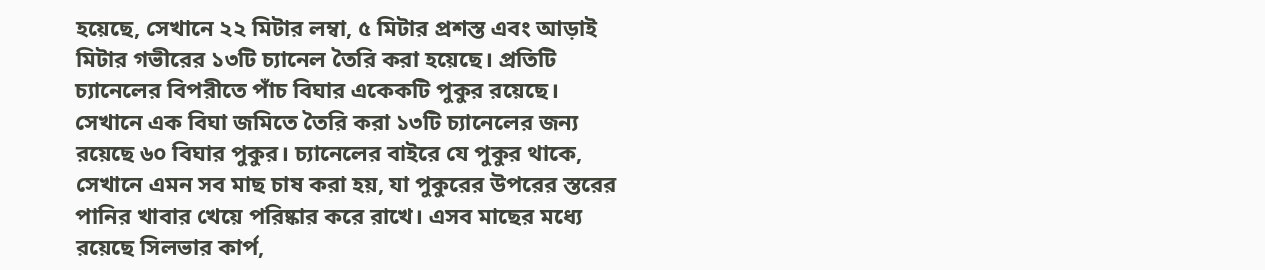হয়েছে, সেখানে ২২ মিটার লম্বা, ৫ মিটার প্রশস্ত এবং আড়াই মিটার গভীরের ১৩টি চ্যানেল তৈরি করা হয়েছে। প্রতিটি চ্যানেলের বিপরীতে পাঁচ বিঘার একেকটি পুকুর রয়েছে। সেখানে এক বিঘা জমিতে তৈরি করা ১৩টি চ্যানেলের জন্য রয়েছে ৬০ বিঘার পুকুর। চ্যানেলের বাইরে যে পুকুর থাকে, সেখানে এমন সব মাছ চাষ করা হয়, যা পুকুরের উপরের স্তরের পানির খাবার খেয়ে পরিষ্কার করে রাখে। এসব মাছের মধ্যে রয়েছে সিলভার কার্প,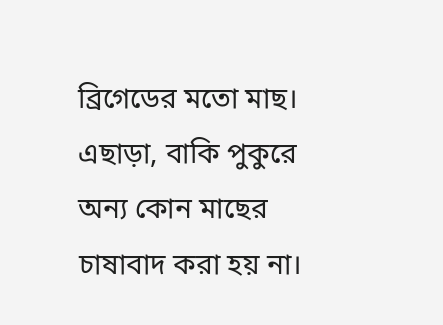ব্রিগেডের মতো মাছ। এছাড়া, বাকি পুকুরে অন্য কোন মাছের চাষাবাদ করা হয় না।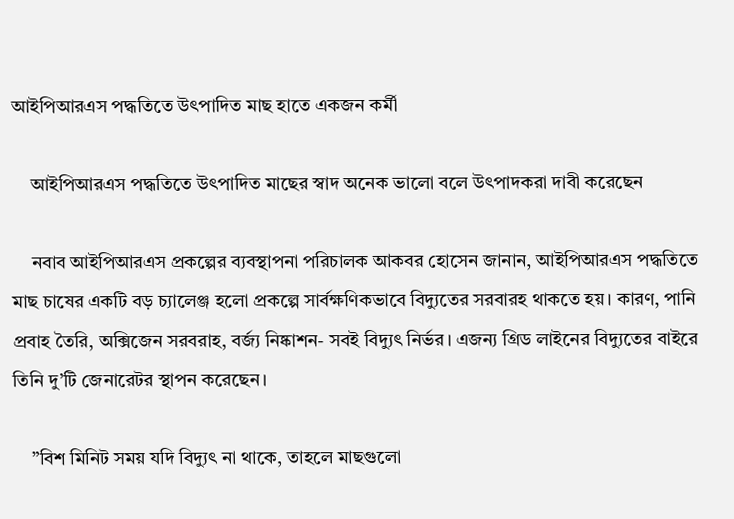আইপিআরএস পদ্ধতিতে উৎপাদিত মাছ হাতে একজন কর্মী

    আইপিআরএস পদ্ধতিতে উৎপাদিত মাছের স্বাদ অনেক ভালো বলে উৎপাদকরা দাবী করেছেন

    নবাব আইপিআরএস প্রকল্পের ব্যবস্থাপনা পরিচালক আকবর হোসেন জানান, আইপিআরএস পদ্ধতিতে মাছ চাষের একটি বড় চ্যালেঞ্জ হলো প্রকল্পে সার্বক্ষণিকভাবে বিদ্যুতের সরবারহ থাকতে হয়। কারণ, পানি প্রবাহ তৈরি, অক্সিজেন সরবরাহ, বর্জ্য নিষ্কাশন- সবই বিদ্যুৎ নির্ভর। এজন্য গ্রিড লাইনের বিদ্যুতের বাইরে তিনি দু’টি জেনারেটর স্থাপন করেছেন।

    ”বিশ মিনিট সময় যদি বিদ্যুৎ না থাকে, তাহলে মাছগুলো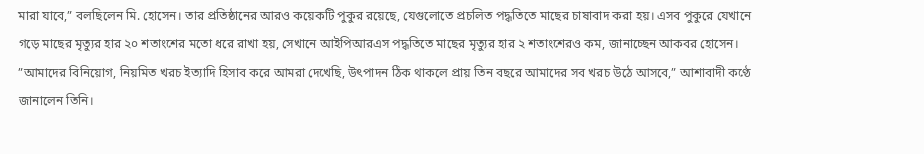মারা যাবে,” বলছিলেন মি. হোসেন। তার প্রতিষ্ঠানের আরও কয়েকটি পুকুর রয়েছে, যেগুলোতে প্রচলিত পদ্ধতিতে মাছের চাষাবাদ করা হয়। এসব পুকুরে যেখানে গড়ে মাছের মৃত্যুর হার ২০ শতাংশের মতো ধরে রাখা হয়, সেখানে আইপিআরএস পদ্ধতিতে মাছের মৃত্যুর হার ২ শতাংশেরও কম, জানাচ্ছেন আকবর হোসেন। ”আমাদের বিনিয়োগ, নিয়মিত খরচ ইত্যাদি হিসাব করে আমরা দেখেছি, উৎপাদন ঠিক থাকলে প্রায় তিন বছরে আমাদের সব খরচ উঠে আসবে,” আশাবাদী কণ্ঠে জানালেন তিনি।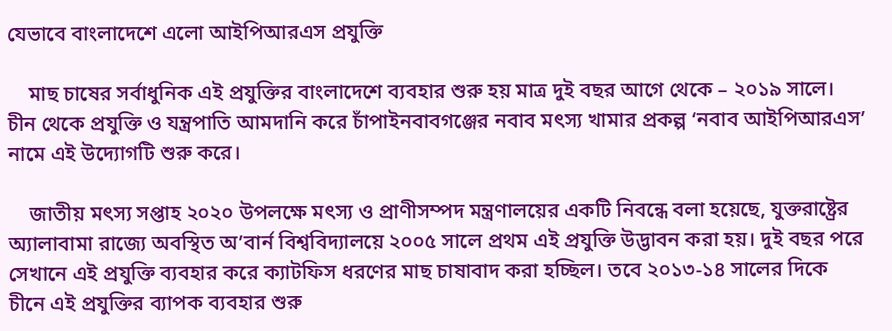যেভাবে বাংলাদেশে এলো আইপিআরএস প্রযুক্তি

    মাছ চাষের সর্বাধুনিক এই প্রযুক্তির বাংলাদেশে ব্যবহার শুরু হয় মাত্র দুই বছর আগে থেকে – ২০১৯ সালে। চীন থেকে প্রযুক্তি ও যন্ত্রপাতি আমদানি করে চাঁপাইনবাবগঞ্জের নবাব মৎস্য খামার প্রকল্প ‘নবাব আইপিআরএস’ নামে এই উদ্যোগটি শুরু করে।

    জাতীয় মৎস্য সপ্তাহ ২০২০ উপলক্ষে মৎস্য ও প্রাণীসম্পদ মন্ত্রণালয়ের একটি নিবন্ধে বলা হয়েছে, যুক্তরাষ্ট্রের অ্যালাবামা রাজ্যে অবস্থিত অ’বার্ন বিশ্ববিদ্যালয়ে ২০০৫ সালে প্রথম এই প্রযুক্তি উদ্ভাবন করা হয়। দুই বছর পরে সেখানে এই প্রযুক্তি ব্যবহার করে ক্যাটফিস ধরণের মাছ চাষাবাদ করা হচ্ছিল। তবে ২০১৩-১৪ সালের দিকে চীনে এই প্রযুক্তির ব্যাপক ব্যবহার শুরু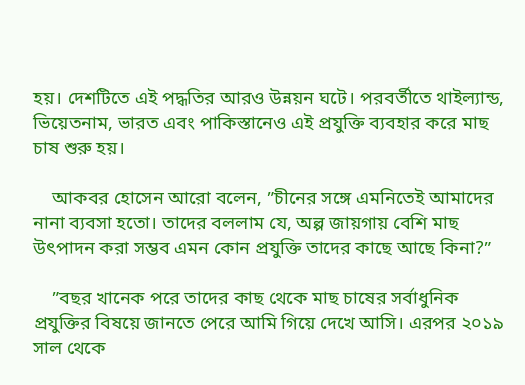হয়। দেশটিতে এই পদ্ধতির আরও উন্নয়ন ঘটে। পরবর্তীতে থাইল্যান্ড, ভিয়েতনাম, ভারত এবং পাকিস্তানেও এই প্রযুক্তি ব্যবহার করে মাছ চাষ শুরু হয়।

    আকবর হোসেন আরো বলেন, ”চীনের সঙ্গে এমনিতেই আমাদের নানা ব্যবসা হতো। তাদের বললাম যে, অল্প জায়গায় বেশি মাছ উৎপাদন করা সম্ভব এমন কোন প্রযুক্তি তাদের কাছে আছে কিনা?”

    ”বছর খানেক পরে তাদের কাছ থেকে মাছ চাষের সর্বাধুনিক প্রযুক্তির বিষয়ে জানতে পেরে আমি গিয়ে দেখে আসি। এরপর ২০১৯ সাল থেকে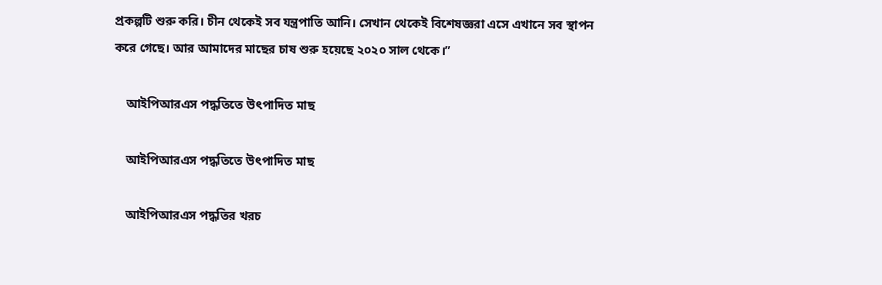প্রকল্পটি শুরু করি। চীন থেকেই সব যন্ত্রপাতি আনি। সেখান থেকেই বিশেষজ্ঞরা এসে এখানে সব স্থাপন করে গেছে। আর আমাদের মাছের চাষ শুরু হয়েছে ২০২০ সাল থেকে।”

    আইপিআরএস পদ্ধতিতে উৎপাদিত মাছ

    আইপিআরএস পদ্ধতিতে উৎপাদিত মাছ

    আইপিআরএস পদ্ধতির খরচ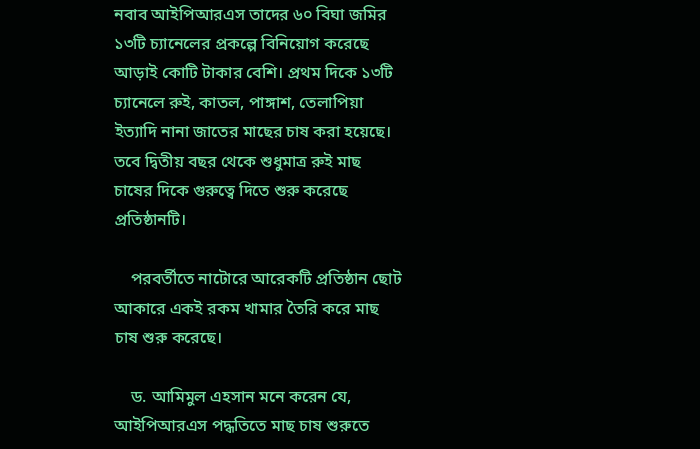নবাব আইপিআরএস তাদের ৬০ বিঘা জমির ১৩টি চ্যানেলের প্রকল্পে বিনিয়োগ করেছে আড়াই কোটি টাকার বেশি। প্রথম দিকে ১৩টি চ্যানেলে রুই, কাতল, পাঙ্গাশ, তেলাপিয়া ইত্যাদি নানা জাতের মাছের চাষ করা হয়েছে। তবে দ্বিতীয় বছর থেকে শুধুমাত্র রুই মাছ চাষের দিকে গুরুত্বে দিতে শুরু করেছে প্রতিষ্ঠানটি।

    পরবর্তীতে নাটোরে আরেকটি প্রতিষ্ঠান ছোট আকারে একই রকম খামার তৈরি করে মাছ চাষ শুরু করেছে।

    ড. আমিমুল এহসান মনে করেন যে, আইপিআরএস পদ্ধতিতে মাছ চাষ শুরুতে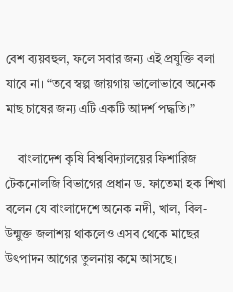বেশ ব্যয়বহুল, ফলে সবার জন্য এই প্রযুক্তি বলা যাবে না। “তবে স্বল্প জায়গায় ভালোভাবে অনেক মাছ চাষের জন্য এটি একটি আদর্শ পদ্ধতি।”

    বাংলাদেশ কৃষি বিশ্ববিদ্যালয়ের ফিশারিজ টেকনোলজি বিভাগের প্রধান ড. ফাতেমা হক শিখা বলেন যে বাংলাদেশে অনেক নদী, খাল, বিল-উন্মুক্ত জলাশয় থাকলেও এসব থেকে মাছের উৎপাদন আগের তুলনায় কমে আসছে।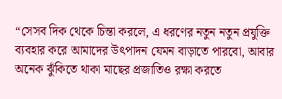“সেসব দিক থেকে চিন্তা করলে, এ ধরণের নতুন নতুন প্রযুক্তি ব্যবহার করে আমাদের উৎপাদন যেমন বাড়াতে পারবো, আবার অনেক ঝুঁকিতে থাকা মাছের প্রজাতিও রক্ষা করতে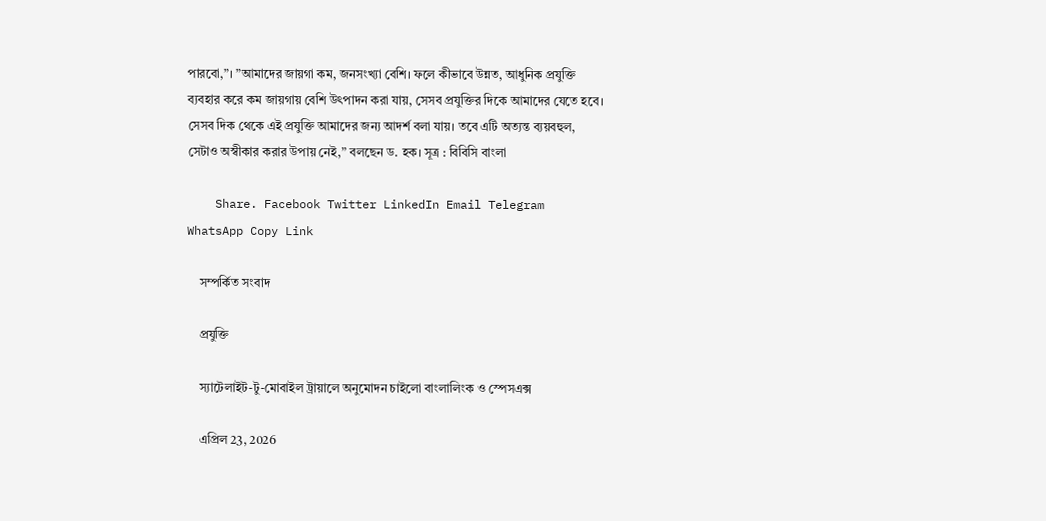পারবো,”। ”আমাদের জায়গা কম, জনসংখ্যা বেশি। ফলে কীভাবে উন্নত, আধুনিক প্রযুক্তি ব্যবহার করে কম জায়গায় বেশি উৎপাদন করা যায়, সেসব প্রযুক্তির দিকে আমাদের যেতে হবে। সেসব দিক থেকে এই প্রযুক্তি আমাদের জন্য আদর্শ বলা যায়। তবে এটি অত্যন্ত ব্যয়বহুল, সেটাও অস্বীকার করার উপায় নেই,” বলছেন ড. হক। সূত্র : বিবিসি বাংলা

    Share. Facebook Twitter LinkedIn Email Telegram WhatsApp Copy Link

    সম্পর্কিত সংবাদ

    প্রযুক্তি

    স্যাটেলাইট-টু-মোবাইল ট্রায়ালে অনুমোদন চাইলো বাংলালিংক ও স্পেসএক্স

    এপ্রিল 23, 2026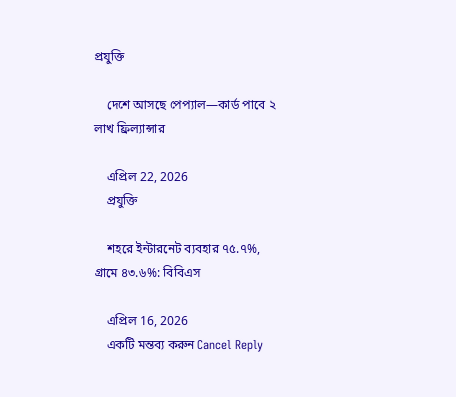প্রযুক্তি

    দেশে আসছে পেপ্যাল—কার্ড পাবে ২ লাখ ফ্রিল্যান্সার

    এপ্রিল 22, 2026
    প্রযুক্তি

    শহরে ইন্টারনেট ব্যবহার ৭৫.৭%, গ্রামে ৪৩.৬%: বিবিএস

    এপ্রিল 16, 2026
    একটি মন্তব্য করুন Cancel Reply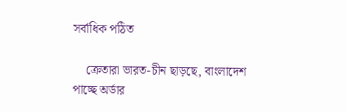সর্বাধিক পঠিত

    ক্রেতারা ভারত-চীন ছাড়ছে, বাংলাদেশ পাচ্ছে অর্ডার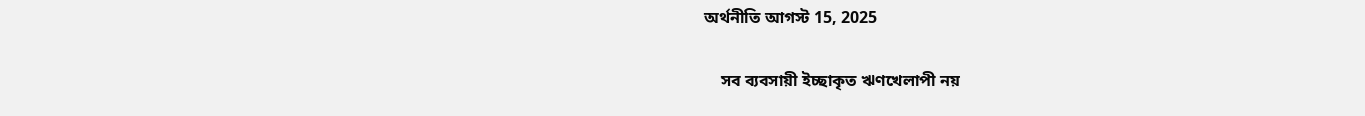অর্থনীতি আগস্ট 15, 2025

    সব ব্যবসায়ী ইচ্ছাকৃত ঋণখেলাপী নয়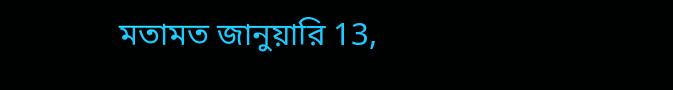মতামত জানুয়ারি 13,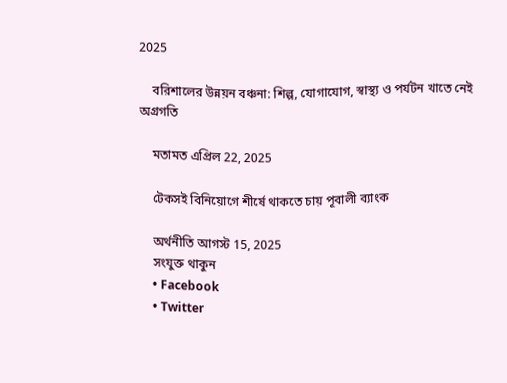2025

    বরিশালের উন্নয়ন বঞ্চনা: শিল্প, যোগাযোগ, স্বাস্থ্য ও পর্যটন খাতে নেই অগ্রগতি

    মতামত এপ্রিল 22, 2025

    টেকসই বিনিয়োগে শীর্ষে থাকতে চায় পূবালী ব্যাংক

    অর্থনীতি আগস্ট 15, 2025
    সংযুক্ত থাকুন
    • Facebook
    • Twitter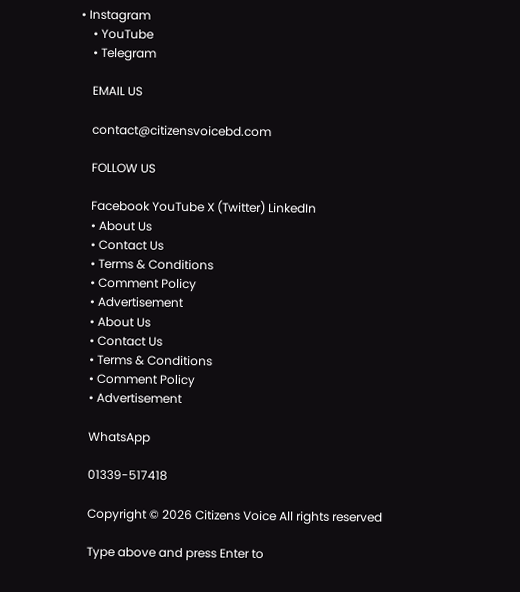• Instagram
    • YouTube
    • Telegram

    EMAIL US

    contact@citizensvoicebd.com

    FOLLOW US

    Facebook YouTube X (Twitter) LinkedIn
    • About Us
    • Contact Us
    • Terms & Conditions
    • Comment Policy
    • Advertisement
    • About Us
    • Contact Us
    • Terms & Conditions
    • Comment Policy
    • Advertisement

    WhatsApp

    01339-517418

    Copyright © 2026 Citizens Voice All rights reserved

    Type above and press Enter to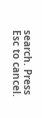search. Press Esc to cancel.